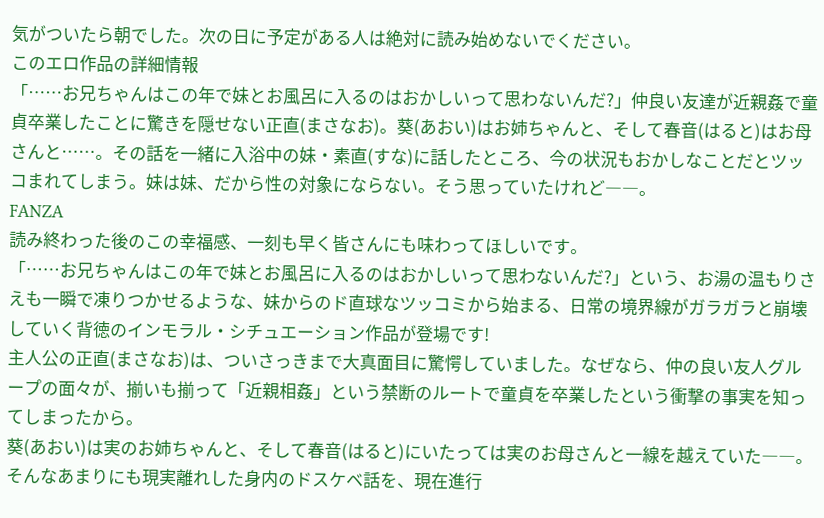気がついたら朝でした。次の日に予定がある人は絶対に読み始めないでください。
このエロ作品の詳細情報
「……お兄ちゃんはこの年で妹とお風呂に入るのはおかしいって思わないんだ?」仲良い友達が近親姦で童貞卒業したことに驚きを隠せない正直(まさなお)。葵(あおい)はお姉ちゃんと、そして春音(はると)はお母さんと……。その話を一緒に入浴中の妹・素直(すな)に話したところ、今の状況もおかしなことだとツッコまれてしまう。妹は妹、だから性の対象にならない。そう思っていたけれど――。
FANZA
読み終わった後のこの幸福感、一刻も早く皆さんにも味わってほしいです。
「……お兄ちゃんはこの年で妹とお風呂に入るのはおかしいって思わないんだ?」という、お湯の温もりさえも一瞬で凍りつかせるような、妹からのド直球なツッコミから始まる、日常の境界線がガラガラと崩壊していく背徳のインモラル・シチュエーション作品が登場です!
主人公の正直(まさなお)は、ついさっきまで大真面目に驚愕していました。なぜなら、仲の良い友人グループの面々が、揃いも揃って「近親相姦」という禁断のルートで童貞を卒業したという衝撃の事実を知ってしまったから。
葵(あおい)は実のお姉ちゃんと、そして春音(はると)にいたっては実のお母さんと一線を越えていた――。そんなあまりにも現実離れした身内のドスケベ話を、現在進行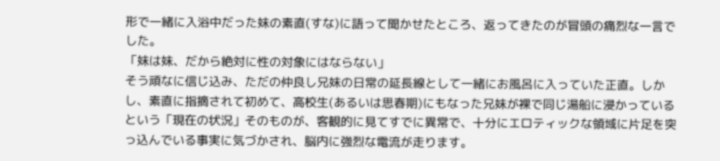形で一緒に入浴中だった妹の素直(すな)に語って聞かせたところ、返ってきたのが冒頭の痛烈な一言でした。
「妹は妹、だから絶対に性の対象にはならない」
そう頑なに信じ込み、ただの仲良し兄妹の日常の延長線として一緒にお風呂に入っていた正直。しかし、素直に指摘されて初めて、高校生(あるいは思春期)にもなった兄妹が裸で同じ湯船に浸かっているという「現在の状況」そのものが、客観的に見てすでに異常で、十分にエロティックな領域に片足を突っ込んでいる事実に気づかされ、脳内に強烈な電流が走ります。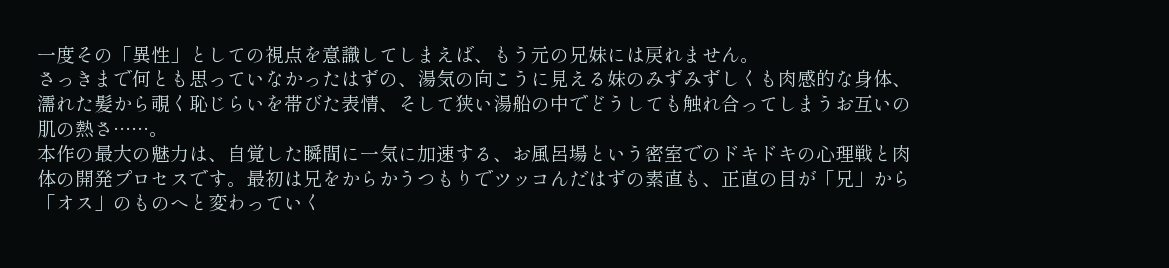一度その「異性」としての視点を意識してしまえば、もう元の兄妹には戻れません。
さっきまで何とも思っていなかったはずの、湯気の向こうに見える妹のみずみずしくも肉感的な身体、濡れた髪から覗く恥じらいを帯びた表情、そして狭い湯船の中でどうしても触れ合ってしまうお互いの肌の熱さ……。
本作の最大の魅力は、自覚した瞬間に一気に加速する、お風呂場という密室でのドキドキの心理戦と肉体の開発プロセスです。最初は兄をからかうつもりでツッコんだはずの素直も、正直の目が「兄」から「オス」のものへと変わっていく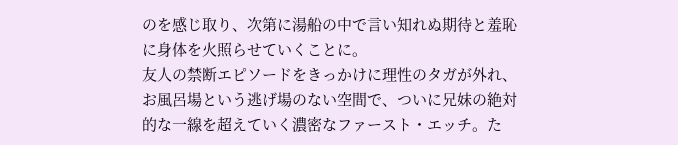のを感じ取り、次第に湯船の中で言い知れぬ期待と羞恥に身体を火照らせていくことに。
友人の禁断エピソードをきっかけに理性のタガが外れ、お風呂場という逃げ場のない空間で、ついに兄妹の絶対的な一線を超えていく濃密なファースト・エッチ。た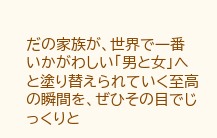だの家族が、世界で一番いかがわしい「男と女」へと塗り替えられていく至高の瞬間を、ぜひその目でじっくりと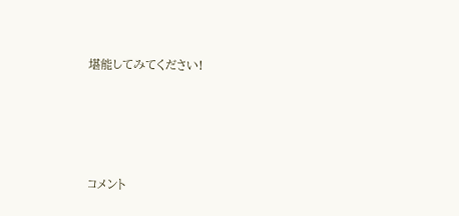堪能してみてください!




コメント